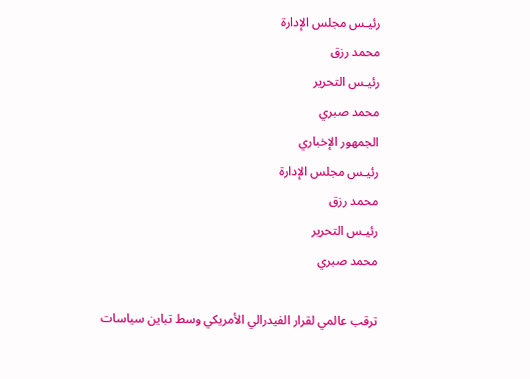رئيـس مجلس الإدارة
محمد رزق
رئيـس التحرير
محمد صبري
الجمهور الإخباري
رئيـس مجلس الإدارة
محمد رزق
رئيـس التحرير
محمد صبري

ترقب عالمي لقرار الفيدرالي الأمريكي وسط تباين سياسات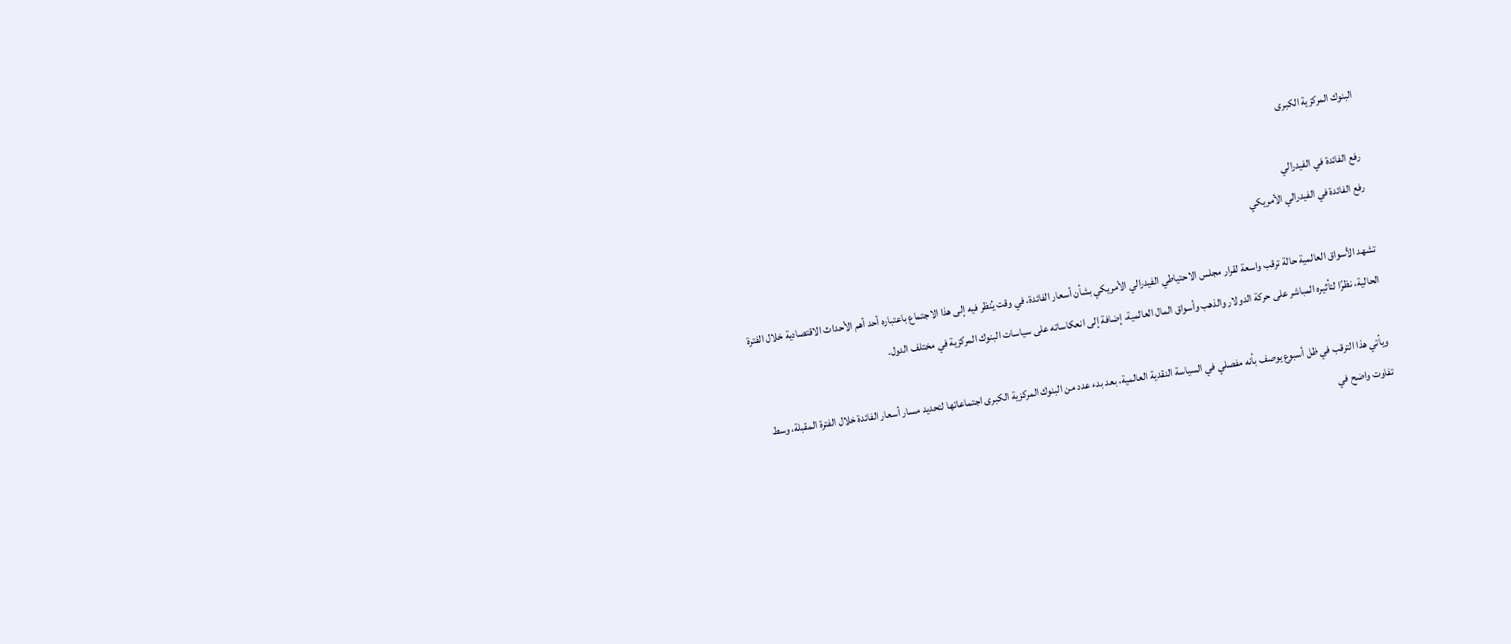البنوك المركزية الكبرى

رفع الفائدة في الفيدرالي
رفع الفائدة في الفيدرالي الأمريكي

تشهد الأسواق العالمية حالة ترقب واسعة لقرار مجلس الاحتياطي الفيدرالي الأمريكي بشأن أسعار الفائدة، في وقت يُنظر فيه إلى هذا الاجتماع باعتباره أحد أهم الأحداث الاقتصادية خلال الفترة الحالية، نظرًا لتأثيره المباشر على حركة الدولار والذهب وأسواق المال العالمية، إضافة إلى انعكاساته على سياسات البنوك المركزية في مختلف الدول.

ويأتي هذا الترقب في ظل أسبوع يوصف بأنه مفصلي في السياسة النقدية العالمية، بعد بدء عدد من البنوك المركزية الكبرى اجتماعاتها لتحديد مسار أسعار الفائدة خلال الفترة المقبلة، وسط تفاوت واضح في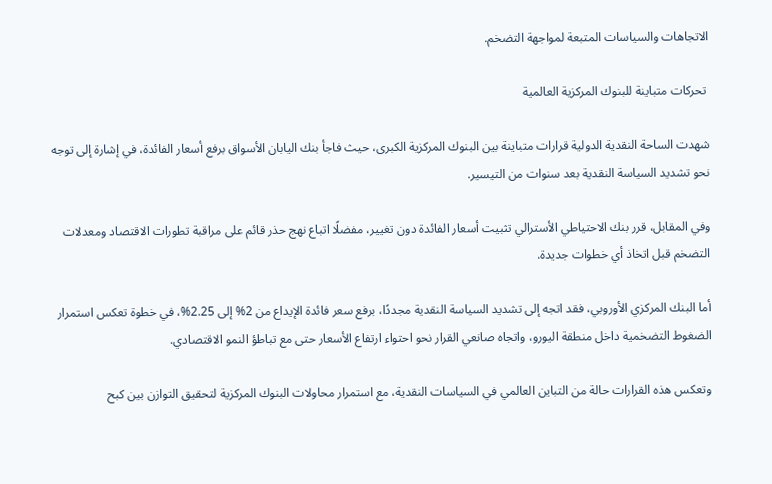الاتجاهات والسياسات المتبعة لمواجهة التضخم.

 تحركات متباينة للبنوك المركزية العالمية

شهدت الساحة النقدية الدولية قرارات متباينة بين البنوك المركزية الكبرى، حيث فاجأ بنك اليابان الأسواق برفع أسعار الفائدة، في إشارة إلى توجه نحو تشديد السياسة النقدية بعد سنوات من التيسير.

وفي المقابل، قرر بنك الاحتياطي الأسترالي تثبيت أسعار الفائدة دون تغيير، مفضلًا اتباع نهج حذر قائم على مراقبة تطورات الاقتصاد ومعدلات التضخم قبل اتخاذ أي خطوات جديدة.

أما البنك المركزي الأوروبي، فقد اتجه إلى تشديد السياسة النقدية مجددًا، برفع سعر فائدة الإيداع من 2% إلى 2.25%، في خطوة تعكس استمرار الضغوط التضخمية داخل منطقة اليورو، واتجاه صانعي القرار نحو احتواء ارتفاع الأسعار حتى مع تباطؤ النمو الاقتصادي.

وتعكس هذه القرارات حالة من التباين العالمي في السياسات النقدية، مع استمرار محاولات البنوك المركزية لتحقيق التوازن بين كبح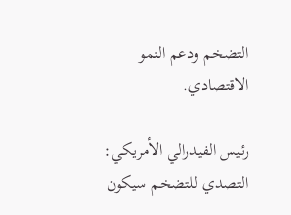التضخم ودعم النمو الاقتصادي.

رئيس الفيدرالي الأمريكي: التصدي للتضخم سيكون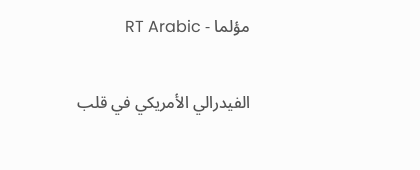مؤلما - RT Arabic

الفيدرالي الأمريكي في قلب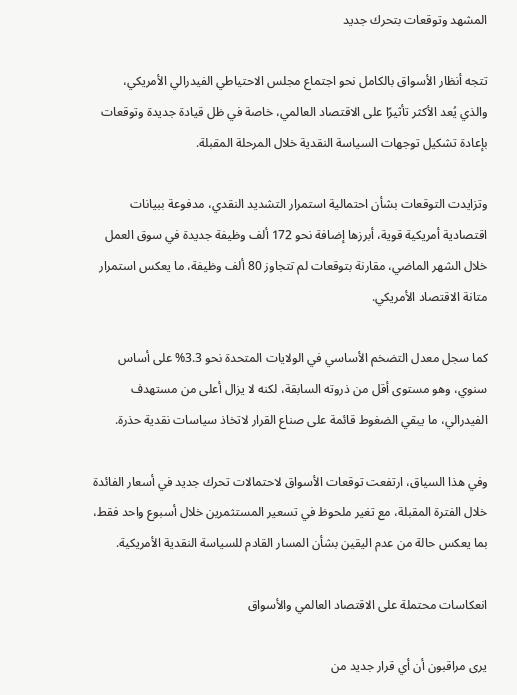المشهد وتوقعات بتحرك جديد

تتجه أنظار الأسواق بالكامل نحو اجتماع مجلس الاحتياطي الفيدرالي الأمريكي، والذي يُعد الأكثر تأثيرًا على الاقتصاد العالمي، خاصة في ظل قيادة جديدة وتوقعات بإعادة تشكيل توجهات السياسة النقدية خلال المرحلة المقبلة.

وتزايدت التوقعات بشأن احتمالية استمرار التشديد النقدي، مدفوعة ببيانات اقتصادية أمريكية قوية، أبرزها إضافة نحو 172 ألف وظيفة جديدة في سوق العمل خلال الشهر الماضي، مقارنة بتوقعات لم تتجاوز 80 ألف وظيفة، ما يعكس استمرار متانة الاقتصاد الأمريكي.

كما سجل معدل التضخم الأساسي في الولايات المتحدة نحو 3.3% على أساس سنوي، وهو مستوى أقل من ذروته السابقة، لكنه لا يزال أعلى من مستهدف الفيدرالي، ما يبقي الضغوط قائمة على صناع القرار لاتخاذ سياسات نقدية حذرة.

وفي هذا السياق، ارتفعت توقعات الأسواق لاحتمالات تحرك جديد في أسعار الفائدة خلال الفترة المقبلة، مع تغير ملحوظ في تسعير المستثمرين خلال أسبوع واحد فقط، بما يعكس حالة من عدم اليقين بشأن المسار القادم للسياسة النقدية الأمريكية.

انعكاسات محتملة على الاقتصاد العالمي والأسواق

يرى مراقبون أن أي قرار جديد من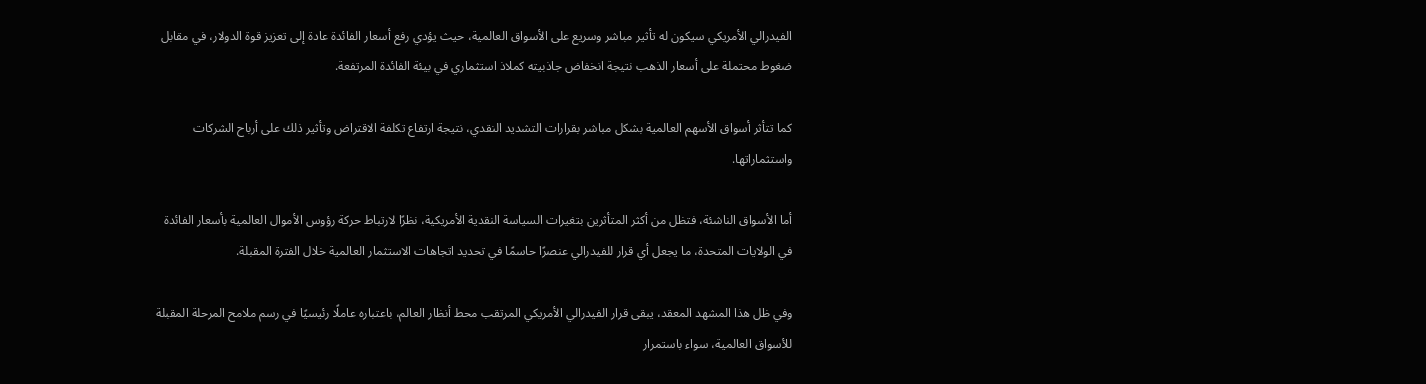الفيدرالي الأمريكي سيكون له تأثير مباشر وسريع على الأسواق العالمية، حيث يؤدي رفع أسعار الفائدة عادة إلى تعزيز قوة الدولار، في مقابل ضغوط محتملة على أسعار الذهب نتيجة انخفاض جاذبيته كملاذ استثماري في بيئة الفائدة المرتفعة.

كما تتأثر أسواق الأسهم العالمية بشكل مباشر بقرارات التشديد النقدي، نتيجة ارتفاع تكلفة الاقتراض وتأثير ذلك على أرباح الشركات واستثماراتها.

أما الأسواق الناشئة، فتظل من أكثر المتأثرين بتغيرات السياسة النقدية الأمريكية، نظرًا لارتباط حركة رؤوس الأموال العالمية بأسعار الفائدة في الولايات المتحدة، ما يجعل أي قرار للفيدرالي عنصرًا حاسمًا في تحديد اتجاهات الاستثمار العالمية خلال الفترة المقبلة.

وفي ظل هذا المشهد المعقد، يبقى قرار الفيدرالي الأمريكي المرتقب محط أنظار العالم، باعتباره عاملًا رئيسيًا في رسم ملامح المرحلة المقبلة للأسواق العالمية، سواء باستمرار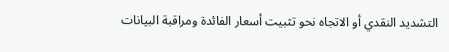التشديد النقدي أو الاتجاه نحو تثبيت أسعار الفائدة ومراقبة البيانات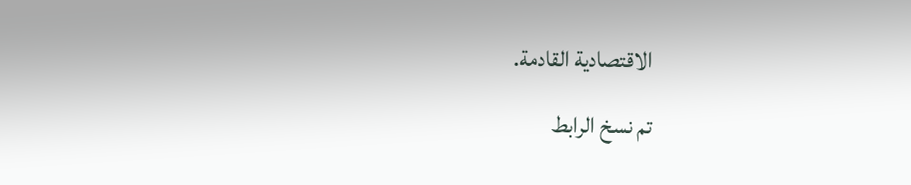الاقتصادية القادمة.

تم نسخ الرابط